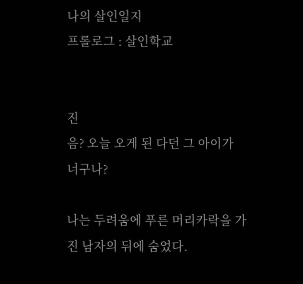나의 살인일지
프롤로그 : 살인학교


진
음? 오늘 오게 된 다던 그 아이가 너구나?

나는 두려움에 푸른 머리카락을 가진 남자의 뒤에 숨었다.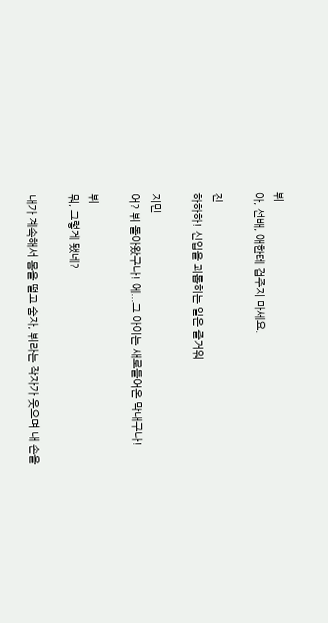뷔
아, 선배, 애한테 겁주지 마세요.

진
하하하! 신입을 괴롭히는 일은 즐거워

지민
어? 뷔 돌아왔구나! 에...그 아이는 새로들어온 막내구나!

뷔
뭐, 그렇게 됐네?

내가 계속해서 몸을 떨고 숨자, 뷔라는 작자가 웃으며 내 손을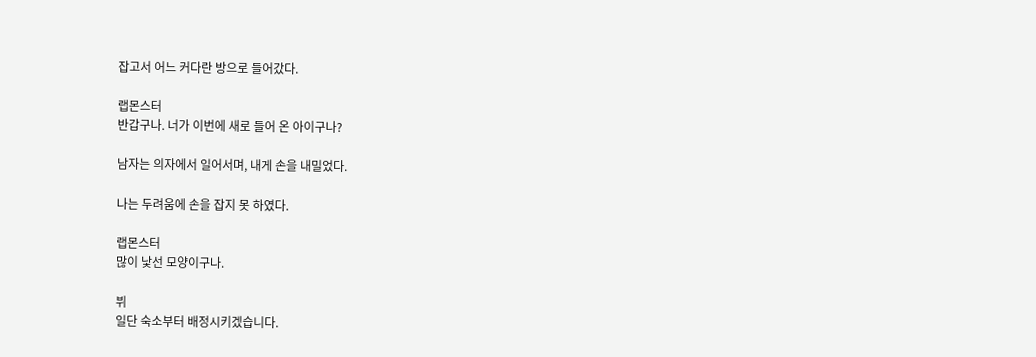잡고서 어느 커다란 방으로 들어갔다.

랩몬스터
반갑구나. 너가 이번에 새로 들어 온 아이구나?

남자는 의자에서 일어서며, 내게 손을 내밀었다.

나는 두려움에 손을 잡지 못 하였다.

랩몬스터
많이 낯선 모양이구나.

뷔
일단 숙소부터 배정시키겠습니다.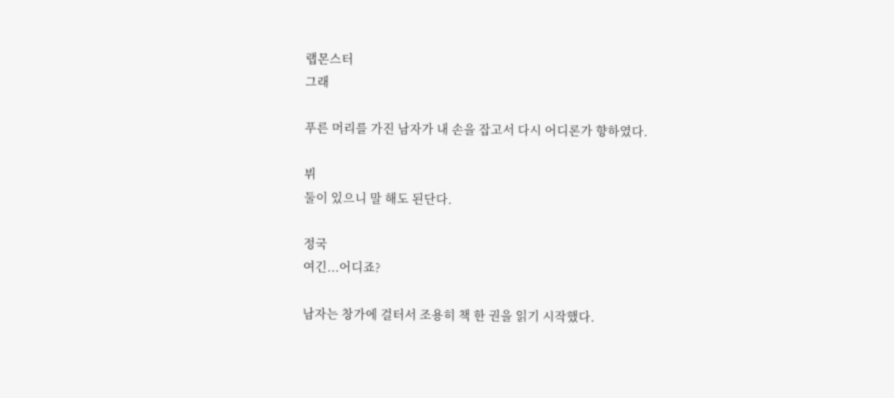랩몬스터
그래

푸른 머리를 가진 남자가 내 손을 잡고서 다시 어디론가 향하였다.

뷔
둘이 있으니 말 해도 된단다.

정국
여긴...어디죠?

남자는 창가에 걸터서 조용히 책 한 권을 읽기 시작했다.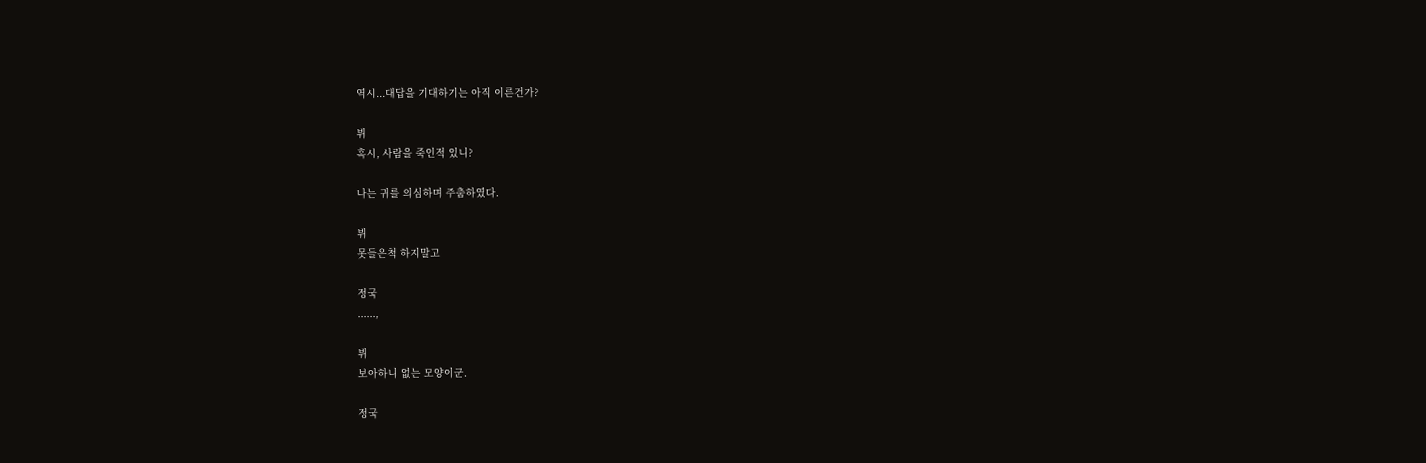역시...대답을 기대하기는 아직 이른건가?

뷔
혹시, 사람을 죽인적 있니?

나는 귀를 의심하며 주춤하였다.

뷔
못들은척 하지말고

정국
......,

뷔
보아하니 없는 모양이군.

정국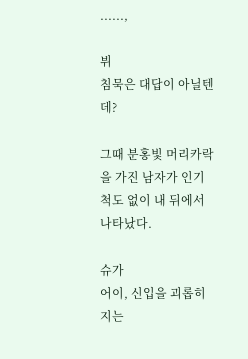......,

뷔
침묵은 대답이 아닐텐데?

그때 분홍빛 머리카락을 가진 남자가 인기척도 없이 내 뒤에서 나타났다.

슈가
어이, 신입을 괴롭히지는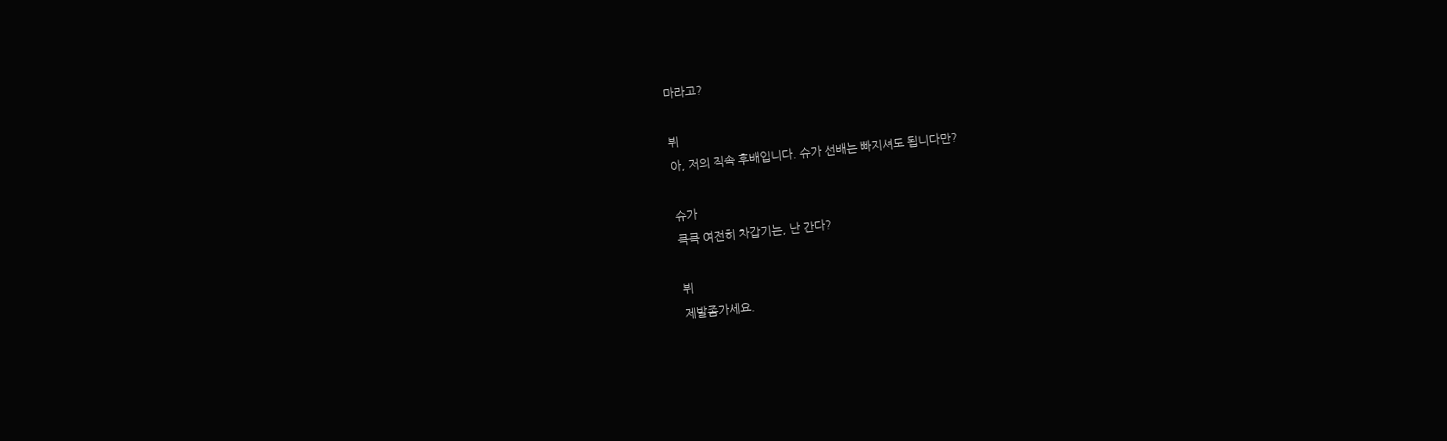마라고?

뷔
아, 저의 직속 후배입니다. 슈가 선배는 빠지셔도 됩니다만?

슈가
큭큭 여전히 차갑기는, 난 간다?

뷔
제발좀가세요.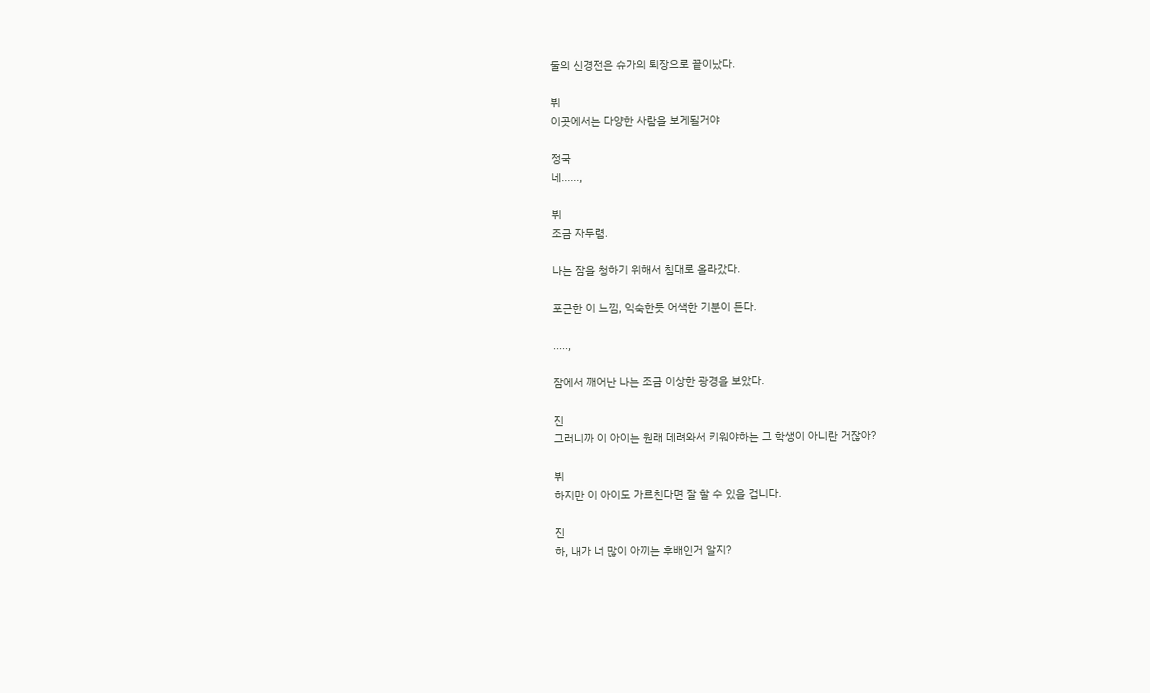둘의 신경전은 슈가의 퇴장으로 끝이났다.

뷔
이곳에서는 다양한 사람을 보게될거야

정국
네......,

뷔
조금 자두렴.

나는 잠을 청하기 위해서 침대로 올라갔다.

포근한 이 느낌, 익숙한듯 어색한 기분이 든다.

.....,

잠에서 깨어난 나는 조금 이상한 광경을 보았다.

진
그러니까 이 아이는 원래 데려와서 키워야하는 그 학생이 아니란 거잖아?

뷔
하지만 이 아이도 가르친다면 잘 할 수 있을 겁니다.

진
하, 내가 너 많이 아끼는 후배인거 알지?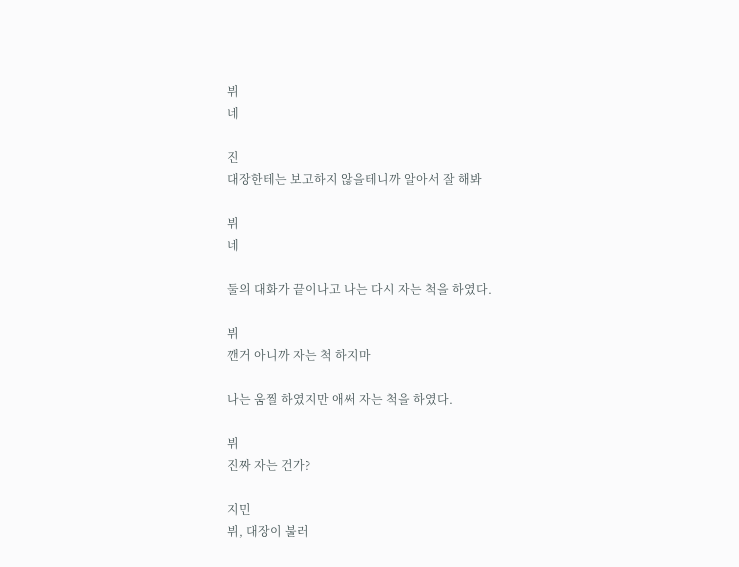뷔
네

진
대장한테는 보고하지 않을테니까 알아서 잘 해봐

뷔
네

둘의 대화가 끝이나고 나는 다시 자는 척을 하였다.

뷔
깬거 아니까 자는 척 하지마

나는 움찔 하였지만 애써 자는 척을 하였다.

뷔
진짜 자는 건가?

지민
뷔, 대장이 불러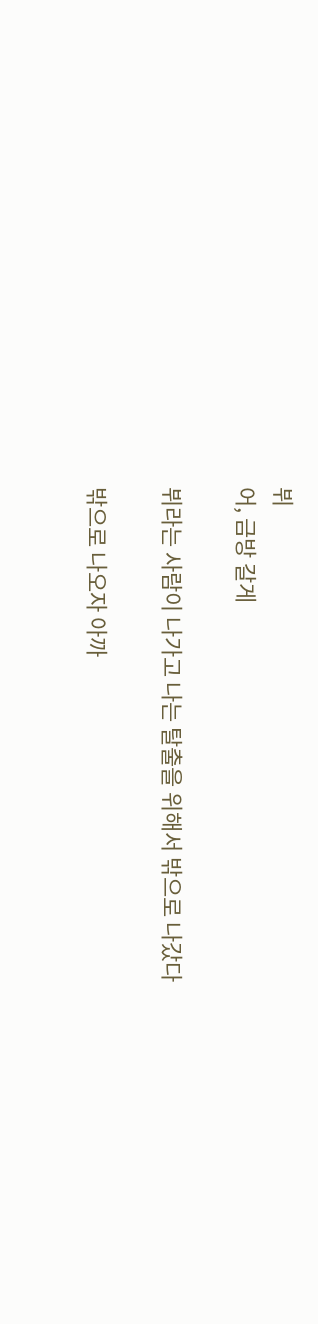뷔
어, 금방 갈게

뷔라는 사람이 나가고 나는 탈출을 위해서 밖으로 나갔다

밖으로 나오자 아까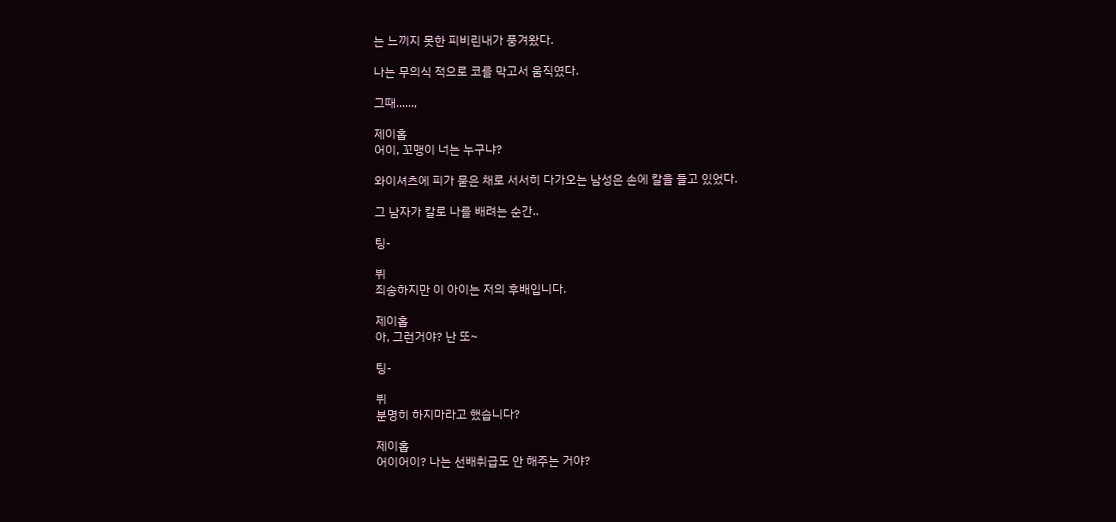는 느끼지 못한 피비린내가 풍겨왔다.

나는 무의식 적으로 코를 막고서 움직였다.

그때......,

제이홉
어이, 꼬맹이 너는 누구냐?

와이셔츠에 피가 묻은 채로 서서히 다가오는 남성은 손에 칼을 들고 있었다.

그 남자가 칼로 나를 배려는 순간..

팅-

뷔
죄송하지만 이 아이는 저의 후배입니다.

제이홉
아, 그런거야? 난 또~

팅-

뷔
분명히 하지마라고 했습니다?

제이홉
어이어이? 나는 선배취급도 안 해주는 거야?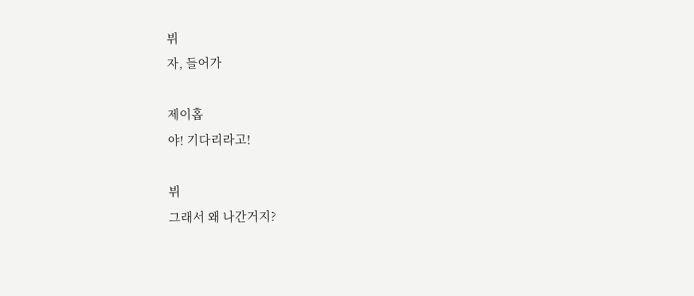뷔
자, 들어가

제이홉
야! 기다리라고!

뷔
그래서 왜 나간거지?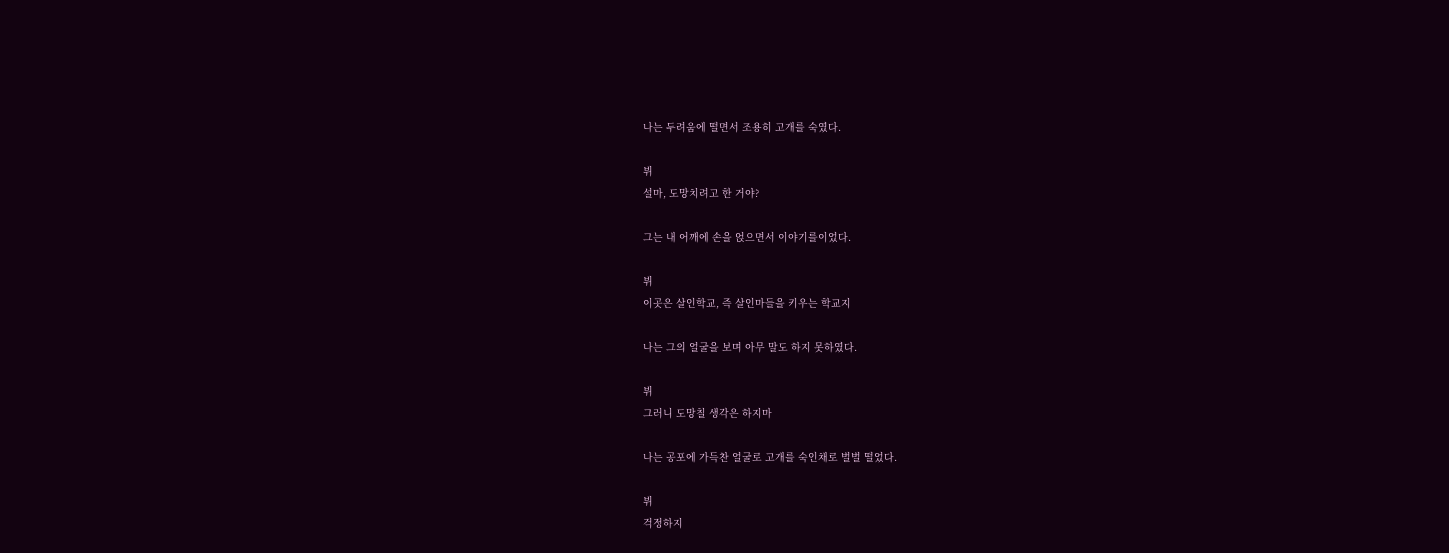나는 두려움에 떨면서 조용히 고개를 숙였다.

뷔
설마, 도망치려고 한 거야?

그는 내 어깨에 손을 얹으면서 이야기를이었다.

뷔
이곳은 살인학교, 즉 살인마들을 키우는 학교지

나는 그의 얼굴을 보며 아무 말도 하지 못하였다.

뷔
그러니 도망칠 생각은 하지마

나는 공포에 가득찬 얼굴로 고개를 숙인채로 벌벌 떨었다.

뷔
걱정하지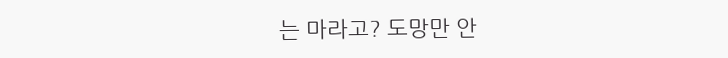는 마라고? 도망만 안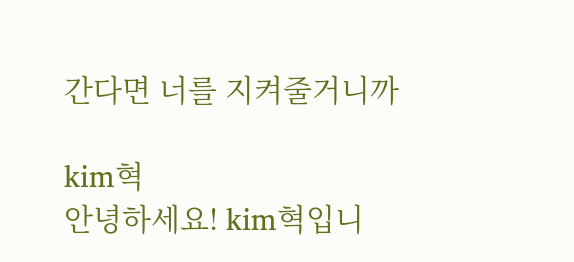간다면 너를 지켜줄거니까

kim혁
안녕하세요! kim혁입니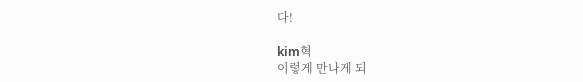다!

kim혁
이렇게 만나게 되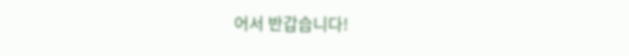어서 반갑습니다!